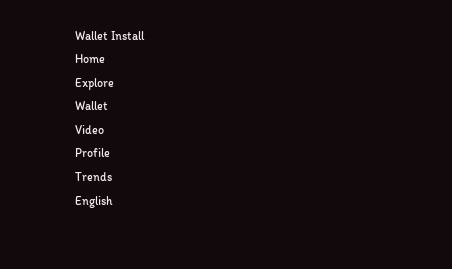Wallet Install
Home
Explore
Wallet
Video
Profile
Trends
English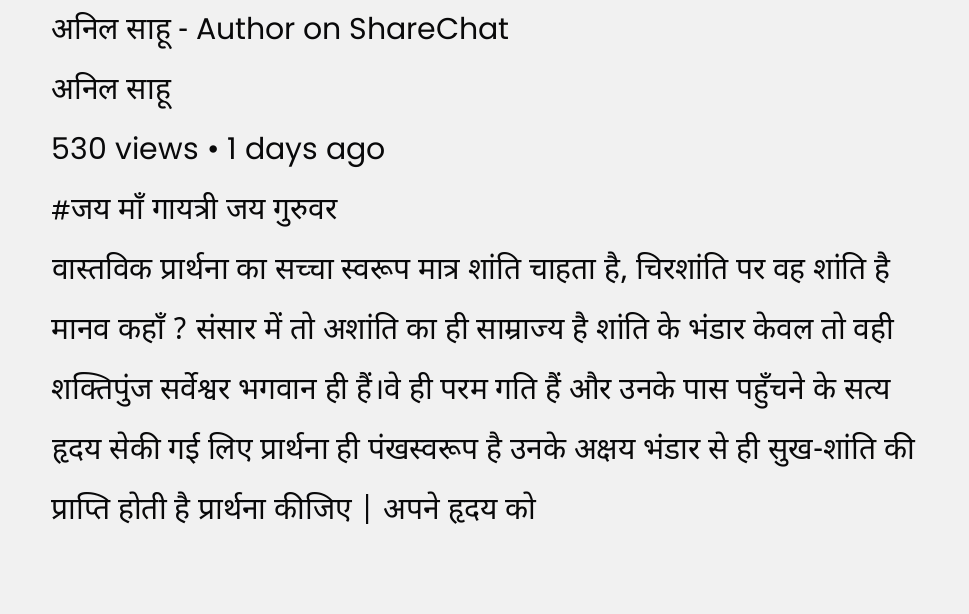अनिल साहू - Author on ShareChat
अनिल साहू
530 views • 1 days ago
#जय माँ गायत्री जय गुरुवर
वास्तविक प्रार्थना का सच्चा स्वरूप मात्र शांति चाहता है, चिरशांति पर वह शांति है मानव कहाँ ? संसार में तो अशांति का ही साम्राज्य है शांति के भंडार केवल तो वही शक्तिपुंज सर्वेश्वर भगवान ही हैं।वे ही परम गति हैं और उनके पास पहुँचने के सत्य   हृदय सेकी गई लिए प्रार्थना ही पंखस्वरूप है उनके अक्षय भंडार से ही सुख-शांति की प्राप्ति होती है प्रार्थना कीजिए | अपने हृदय को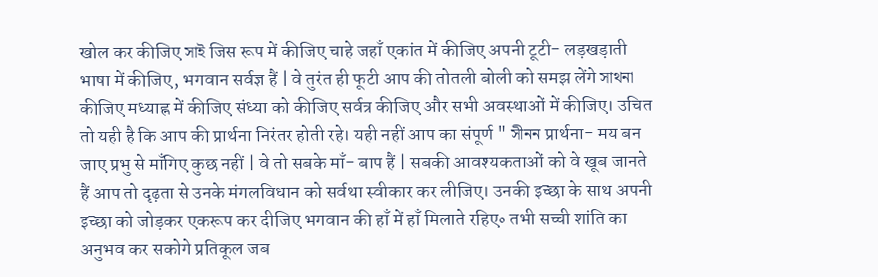खोल कर कीजिए সাই जिस रूप में कीजिए चाहे जहाँ एकांत में कीजिए अपनी टूटी- लड़खड़ाती भाषा में कीजिए, भगवान सर्वज्ञ हैं | वे तुरंत ही फूटी आप की तोतली बोली को समझ लेंगे সাথনা कीजिए मध्याह्न में कीजिए संध्या को कीजिए सर्वत्र कीजिए और सभी अवस्थाओं में कीजिए। उचित तो यही है कि आप की प्रार्थना निरंतर होती रहे। यही नहीं आप का संपूर्ण " সীনন प्रार्थना- मय बन जाए प्रभु से माँगिए कुछ नहीं | वे तो सबके माँ- बाप हैं | सबकी आवश्यकताओं को वे खूब जानते हैं आप तो दृढ़ता से उनके मंगलविधान को सर्वथा स्वीकार कर लीजिए। उनकी इच्छा के साथ अपनी इच्छा को जोड़कर एकरूप कर दीजिए भगवान की हाँ में हाँ मिलाते रहिए॰ तभी सच्ची शांति का अनुभव कर सकोगे प्रतिकूल जब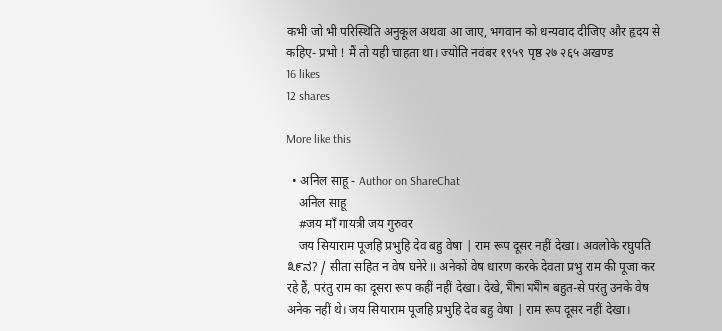कभी जो भी परिस्थिति अनुकूल अथवा आ जाए, भगवान को धन्यवाद दीजिए और हृदय से कहिए- प्रभो ! मैं तो यही चाहता था। ज्योति नवंबर १९५९ पृष्ठ २७ २६५ अखण्ड
16 likes
12 shares

More like this

  • अनिल साहू - Author on ShareChat
    अनिल साहू
    #जय माँ गायत्री जय गुरुवर
    जय सियाराम पूजहि प्रभुहि देव बहु वेषा | राम रूप दूसर नहीं देखा। अवलोके रघुपति  ೩೯ನ? / सीता सहित न वेष घनेरे II अनेकों वेष धारण करके देवता प्रभु राम की पूजा कर रहे हैं, परंतु राम का दूसरा रूप कहीं नहीं देखा। देखे, মীনা মমীন बहुत-से परंतु उनके वेष अनेक नहीं थे। जय सियाराम पूजहि प्रभुहि देव बहु वेषा | राम रूप दूसर नहीं देखा।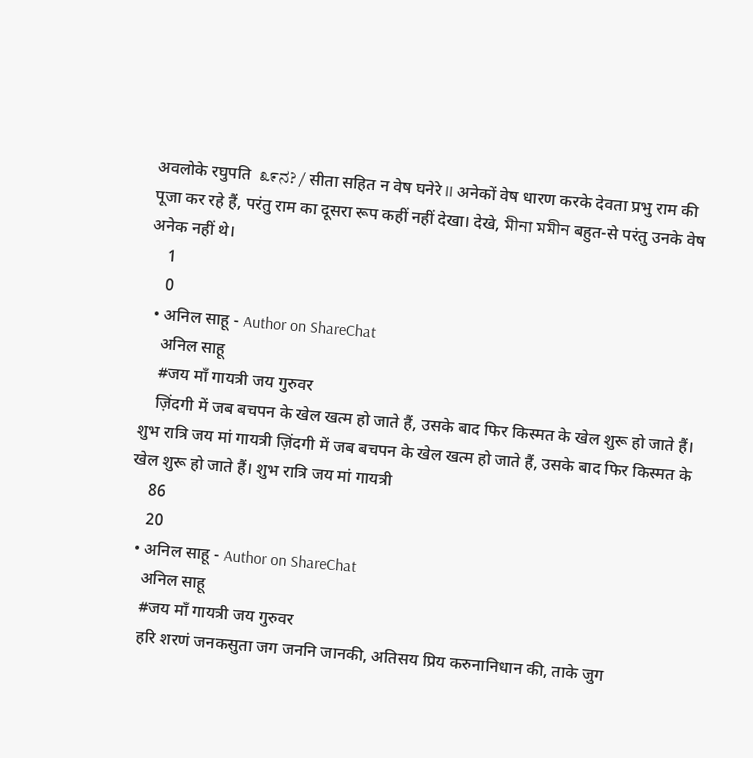अवलोके रघुपति  ೩೯ನ? / सीता सहित न वेष घनेरे II अनेकों वेष धारण करके देवता प्रभु राम की पूजा कर रहे हैं, परंतु राम का दूसरा रूप कहीं नहीं देखा। देखे, মীনা মমীন बहुत-से परंतु उनके वेष अनेक नहीं थे।
    1
    0
  • अनिल साहू - Author on ShareChat
    अनिल साहू
    #जय माँ गायत्री जय गुरुवर
    ज़िंदगी में जब बचपन के खेल खत्म हो जाते हैं, उसके बाद फिर किस्मत के खेल शुरू हो जाते हैं। शुभ रात्रि जय मां गायत्री ज़िंदगी में जब बचपन के खेल खत्म हो जाते हैं, उसके बाद फिर किस्मत के खेल शुरू हो जाते हैं। शुभ रात्रि जय मां गायत्री
    86
    20
  • अनिल साहू - Author on ShareChat
    अनिल साहू
    #जय माँ गायत्री जय गुरुवर
    हरि शरणं जनकसुता जग जननि जानकी, अतिसय प्रिय करुनानिधान की, ताके जुग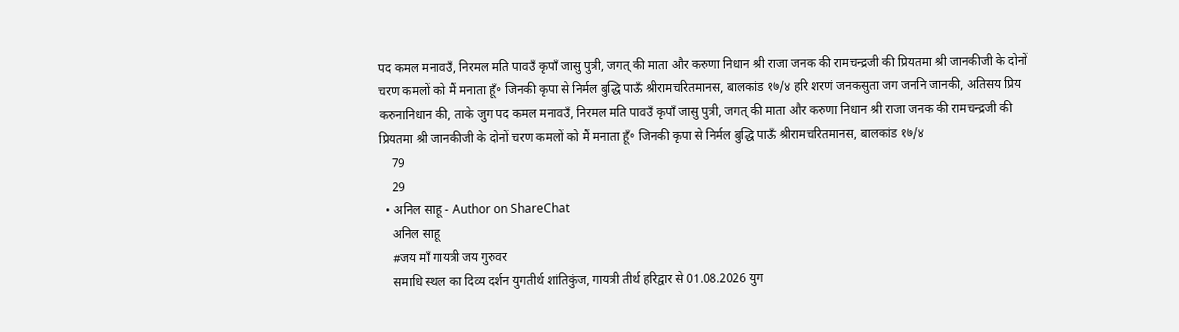पद कमल मनावउँ, निरमल मति पावउँ कृपाँ जासु पुत्री, जगत् की माता और करुणा निधान श्री राजा जनक की रामचन्द्रजी की प्रियतमा श्री जानकीजी के दोनों चरण कमलों को मैं मनाता हूँ॰ जिनकी कृपा से निर्मल बुद्धि पाऊँ श्रीरामचरितमानस, बालकांड १७/४ हरि शरणं जनकसुता जग जननि जानकी, अतिसय प्रिय करुनानिधान की, ताके जुग पद कमल मनावउँ, निरमल मति पावउँ कृपाँ जासु पुत्री, जगत् की माता और करुणा निधान श्री राजा जनक की रामचन्द्रजी की प्रियतमा श्री जानकीजी के दोनों चरण कमलों को मैं मनाता हूँ॰ जिनकी कृपा से निर्मल बुद्धि पाऊँ श्रीरामचरितमानस, बालकांड १७/४
    79
    29
  • अनिल साहू - Author on ShareChat
    अनिल साहू
    #जय माँ गायत्री जय गुरुवर
    समाधि स्थल का दिव्य दर्शन युगतीर्थ शांतिकुंज, गायत्री तीर्थ हरिद्वार से 01.08.2026 युग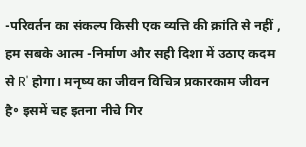-परिवर्तन का संकल्प किसी एक व्यत्ति की क्रांति से नहीं , हम सबके आत्म -निर्माण और सही दिशा में उठाए कदम से R' होगा। मनृष्य का जीवन विचित्र प्रकारकाम जीवन है॰ इसमें चह इतना नीचे गिर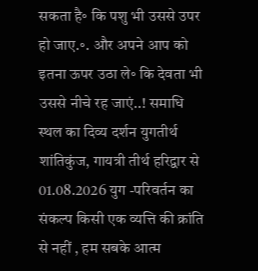सकता है॰ कि पशु भी उससे उपर हो जाए.॰. और अपने आप को इतना ऊपर उठा ले॰ कि देवता भी उससे नीचे रह जाएं..! समाधि स्थल का दिव्य दर्शन युगतीर्थ शांतिकुंज, गायत्री तीर्थ हरिद्वार से 01.08.2026 युग -परिवर्तन का संकल्प किसी एक व्यत्ति की क्रांति से नहीं , हम सबके आत्म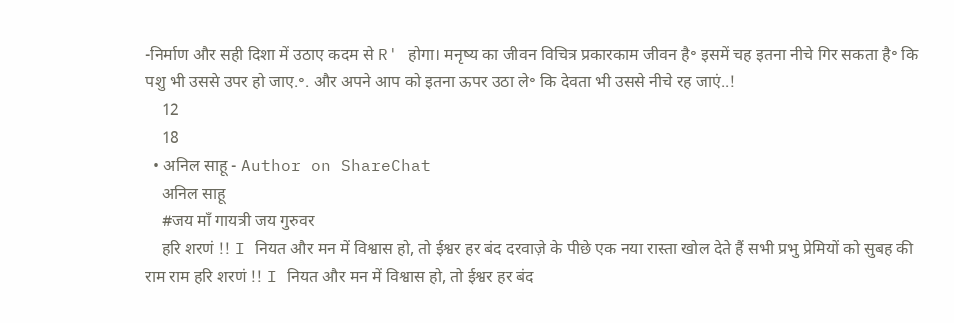-निर्माण और सही दिशा में उठाए कदम से R' होगा। मनृष्य का जीवन विचित्र प्रकारकाम जीवन है॰ इसमें चह इतना नीचे गिर सकता है॰ कि पशु भी उससे उपर हो जाए.॰. और अपने आप को इतना ऊपर उठा ले॰ कि देवता भी उससे नीचे रह जाएं..!
    12
    18
  • अनिल साहू - Author on ShareChat
    अनिल साहू
    #जय माँ गायत्री जय गुरुवर
    हरि शरणं !! I नियत और मन में विश्वास हो, तो ईश्वर हर बंद दरवाज़े के पीछे एक नया रास्ता खोल देते हैं सभी प्रभु प्रेमियों को सुबह की राम राम हरि शरणं !! I नियत और मन में विश्वास हो, तो ईश्वर हर बंद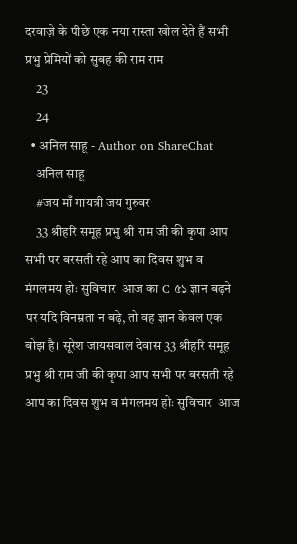दरवाज़े के पीछे एक नया रास्ता खोल देते हैं सभी प्रभु प्रेमियों को सुबह की राम राम
    23
    24
  • अनिल साहू - Author on ShareChat
    अनिल साहू
    #जय माँ गायत्री जय गुरुवर
    33 श्रीहरि समूह प्रभु श्री राम जी की कृपा आप सभी पर बरसती रहे आप का दिवस शुभ व मंगलमय होः सुविचार  आज का C ৫১ ज्ञान बढ़ने पर यदि विनम्रता न बढ़े, तो वह ज्ञान केवल एक बोझ है। सूरेश जायसवाल देवास 33 श्रीहरि समूह प्रभु श्री राम जी की कृपा आप सभी पर बरसती रहे आप का दिवस शुभ व मंगलमय होः सुविचार  आज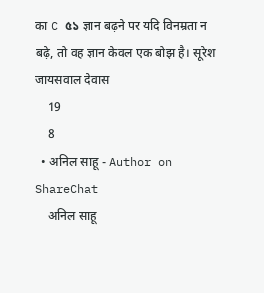का C ৫১ ज्ञान बढ़ने पर यदि विनम्रता न बढ़े, तो वह ज्ञान केवल एक बोझ है। सूरेश जायसवाल देवास
    19
    8
  • अनिल साहू - Author on ShareChat
    अनिल साहू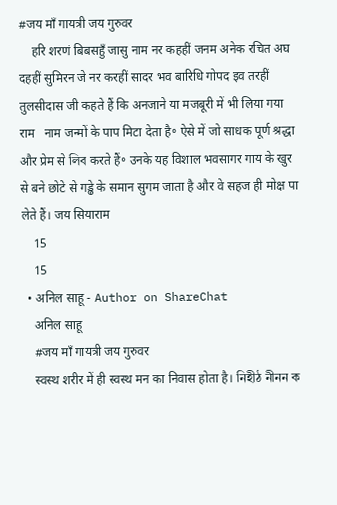#जय माँ गायत्री जय गुरुवर
    हरि शरणं बिबसहुँ जासु नाम नर कहहीं जनम अनेक रचित अघ दहहीं सुमिरन जे नर करहीं सादर भव बारिधि गोपद इव तरहीं तुलसीदास जी कहते हैं कि अनजाने या मजबूरी में भी लिया गया राम   नाम जन्मों के पाप मिटा देता है॰ ऐसे में जो साधक पूर्ण श्रद्धा और प्रेम से লিব करते हैं॰ उनके यह विशाल भवसागर गाय के खुर से बने छोटे से गड्ढे के समान सुगम जाता है और वे सहज ही मोक्ष पा लेते हैं। जय सियाराम
    15
    15
  • अनिल साहू - Author on ShareChat
    अनिल साहू
    #जय माँ गायत्री जय गुरुवर
    स्वस्थ शरीर में ही स्वस्थ मन का निवास होता है। নিহীঠ নীনন ক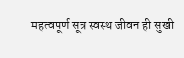महत्वपूर्ण सूत्र स्वस्थ जीवन ही सुखी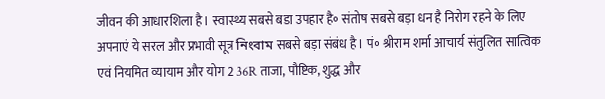जीवन की आधारशिला है। स्वास्थ्य सबसे बडा उपहार है॰ संतोष सबसे बड़ा धन है निरोग रहने के लिए अपनाएं ये सरल और प्रभावी सूत्र নিংবাম सबसे बड़ा संबंध है। पं॰ श्रीराम शर्मा आचार्य संतुलित सात्विक एवं नियमित व्यायाम और योग 2 36R ताजा, पौष्टिक, शुद्ध और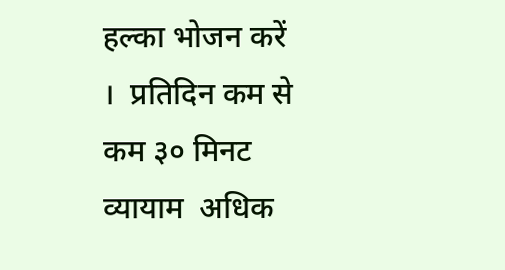हल्का भोजन करें ।  प्रतिदिन कम से कम ३० मिनट व्यायाम  अधिक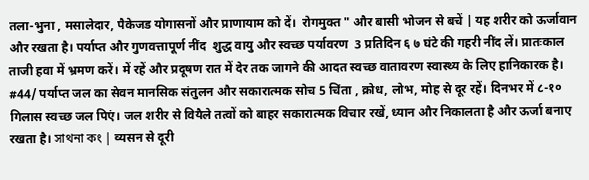तला-भुना , मसालेदार, पैकेजड योगासनों और प्राणायाम को दें।  रोगमुक्त " और बासी भोजन से बचें | यह शरीर को ऊर्जावान और रखता है। पर्याप्त और गुणवत्तापूर्ण नींद  शुद्ध वायु और स्वच्छ पर्यावरण  3 प्रतिदिन ६ ७ घंटे की गहरी नींद लें। प्रातःकाल ताजी हवा में भ्रमण करें। में रहें और प्रदूषण रात में देर तक जागने की आदत स्वच्छ वातावरण स्वास्थ्य के लिए हानिकारक है। #44/ पर्याप्त जल का सेवन मानसिक संतुलन और सकारात्मक सोच 5 चिंता , क्रोध, लोभ, मोह से दूर रहें। दिनभर में ८-१० गिलास स्वच्छ जल पिएं। जल शरीर से वियैले तत्वों को बाहर सकारात्मक विचार रखें, ध्यान और निकालता है और ऊर्जा बनाए रखता है। সাথনা কং | व्यसन से दूरी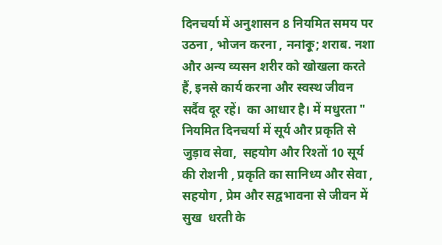दिनचर्या में अनुशासन 8 नियमित समय पर उठना , भोजन करना , ননাকু; शराब. नशा और अन्य व्यसन शरीर को खोखला करते हैं, इनसे कार्य करना और स्वस्थ जीवन सर्दैव दूर रहें।  का आधार है। में मधुरता " नियमित दिनचर्या में सूर्य और प्रकृति से जुड़ाव सेवा,  सहयोग और रिश्तों 10 सूर्य की रोशनी , प्रकृति का सानिध्य और सेवा , सहयोग , प्रेम और सद्वभावना से जीवन में सुख  धरती के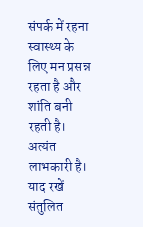संपर्क में रहना स्वास्थ्य के लिए मन प्रसन्न रहता है और शांति बनी रहती है। अत्यंत लाभकारी है। याद रखें संतुलित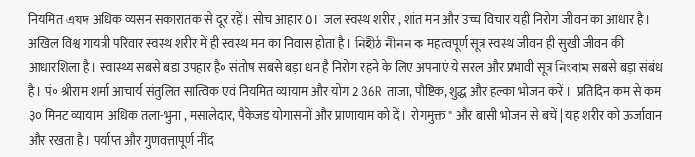नियमित এযদ अधिक व्यसन सकारातक से दूर रहें। सोच आहार ٥١ जल स्वस्थ शरीर , शांत मन और उच्च विचार यही निरोग जीवन का आधार है। अखिल विश्व गायत्री परिवार स्वस्थ शरीर में ही स्वस्थ मन का निवास होता है। নিহীঠ নীনন ক महत्वपूर्ण सूत्र स्वस्थ जीवन ही सुखी जीवन की आधारशिला है। स्वास्थ्य सबसे बडा उपहार है॰ संतोष सबसे बड़ा धन है निरोग रहने के लिए अपनाएं ये सरल और प्रभावी सूत्र নিংবাম सबसे बड़ा संबंध है। पं॰ श्रीराम शर्मा आचार्य संतुलित सात्विक एवं नियमित व्यायाम और योग 2 36R ताजा, पौष्टिक, शुद्ध और हल्का भोजन करें ।  प्रतिदिन कम से कम ३० मिनट व्यायाम  अधिक तला-भुना , मसालेदार, पैकेजड योगासनों और प्राणायाम को दें।  रोगमुक्त " और बासी भोजन से बचें | यह शरीर को ऊर्जावान और रखता है। पर्याप्त और गुणवत्तापूर्ण नींद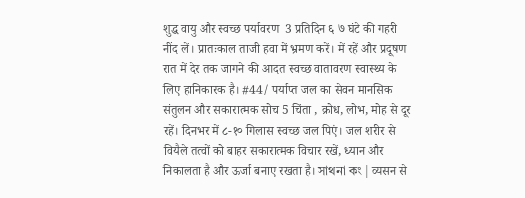शुद्ध वायु और स्वच्छ पर्यावरण  3 प्रतिदिन ६ ७ घंटे की गहरी नींद लें। प्रातःकाल ताजी हवा में भ्रमण करें। में रहें और प्रदूषण रात में देर तक जागने की आदत स्वच्छ वातावरण स्वास्थ्य के लिए हानिकारक है। #44/ पर्याप्त जल का सेवन मानसिक संतुलन और सकारात्मक सोच 5 चिंता , क्रोध, लोभ, मोह से दूर रहें। दिनभर में ८-१० गिलास स्वच्छ जल पिएं। जल शरीर से वियैले तत्वों को बाहर सकारात्मक विचार रखें, ध्यान और निकालता है और ऊर्जा बनाए रखता है। সাথনা কং | व्यसन से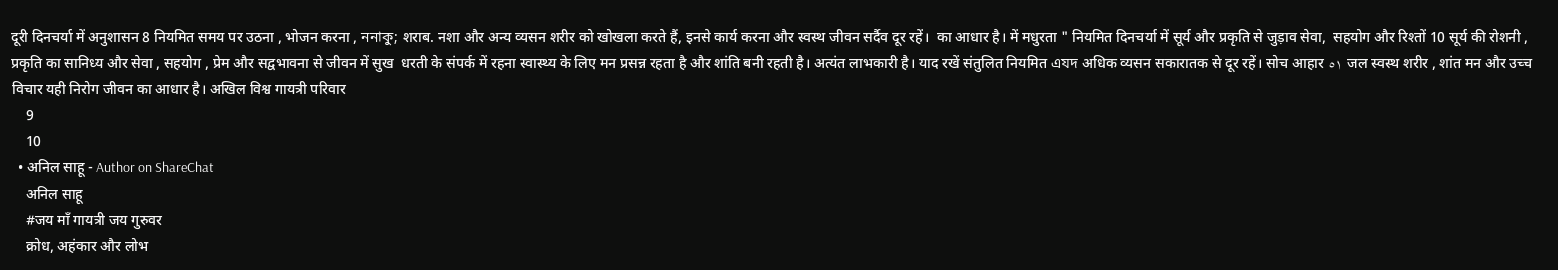दूरी दिनचर्या में अनुशासन 8 नियमित समय पर उठना , भोजन करना , ননাকু; शराब. नशा और अन्य व्यसन शरीर को खोखला करते हैं, इनसे कार्य करना और स्वस्थ जीवन सर्दैव दूर रहें।  का आधार है। में मधुरता " नियमित दिनचर्या में सूर्य और प्रकृति से जुड़ाव सेवा,  सहयोग और रिश्तों 10 सूर्य की रोशनी , प्रकृति का सानिध्य और सेवा , सहयोग , प्रेम और सद्वभावना से जीवन में सुख  धरती के संपर्क में रहना स्वास्थ्य के लिए मन प्रसन्न रहता है और शांति बनी रहती है। अत्यंत लाभकारी है। याद रखें संतुलित नियमित এযদ अधिक व्यसन सकारातक से दूर रहें। सोच आहार ٥١ जल स्वस्थ शरीर , शांत मन और उच्च विचार यही निरोग जीवन का आधार है। अखिल विश्व गायत्री परिवार
    9
    10
  • अनिल साहू - Author on ShareChat
    अनिल साहू
    #जय माँ गायत्री जय गुरुवर
    क्रोध, अहंकार और लोभ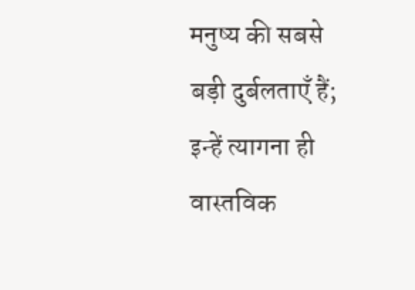मनुष्य की सबसे बड़ी दुर्बलताएँ हैं; इन्हें त्यागना ही वास्तविक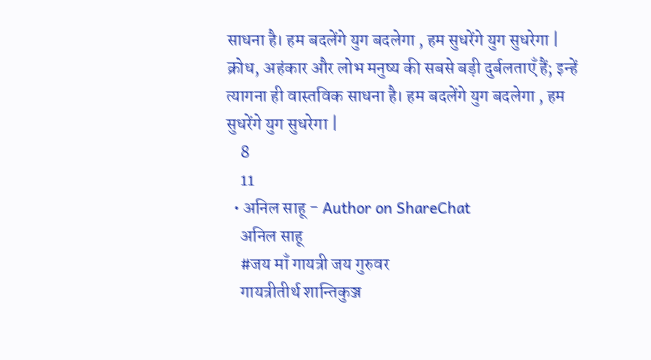साधना है। हम बदलेंगे युग बदलेगा , हम सुधरेंगे युग सुधरेगा | क्रोध, अहंकार और लोभ मनुष्य की सबसे बड़ी दुर्बलताएँ हैं; इन्हें त्यागना ही वास्तविक साधना है। हम बदलेंगे युग बदलेगा , हम सुधरेंगे युग सुधरेगा |
    8
    11
  • अनिल साहू - Author on ShareChat
    अनिल साहू
    #जय माँ गायत्री जय गुरुवर
    गायत्रीतीर्थ शान्तिकुञ्ज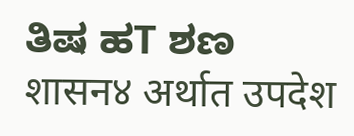ತಿಷ ಹT ಶಣ शासन४ अर्थात उपदेश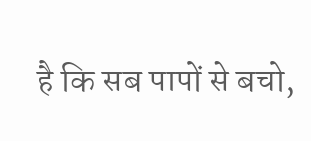है कि सब पापों से बचो,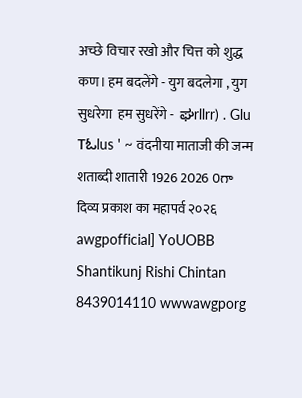अच्छे विचार रखो और चित्त को शुद्ध कण। हम बदलेंगे - युग बदलेगा , युग सुधरेगा  हम सुधरेंगे -  ಘrllrr) . Glu Tಓlus ' ~ वंदनीया माताजी की जन्म शताब्दी शातारी 1926 2026 0గా दिव्य प्रकाश का महापर्व २०२६ awgpofficial] YoUOBB Shantikunj Rishi Chintan 8439014110 wwwawgporg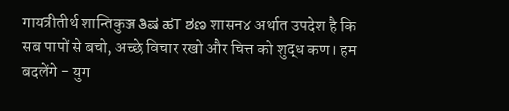गायत्रीतीर्थ शान्तिकुञ्ज ತಿಷ ಹT ಶಣ शासन४ अर्थात उपदेश है कि सब पापों से बचो, अच्छे विचार रखो और चित्त को शुद्ध कण। हम बदलेंगे - युग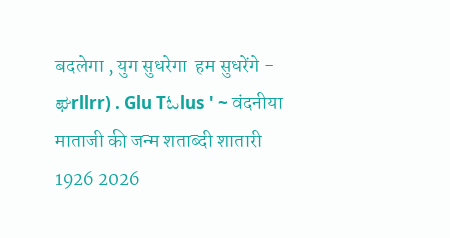बदलेगा , युग सुधरेगा  हम सुधरेंगे -  ಘrllrr) . Glu Tಓlus ' ~ वंदनीया माताजी की जन्म शताब्दी शातारी 1926 2026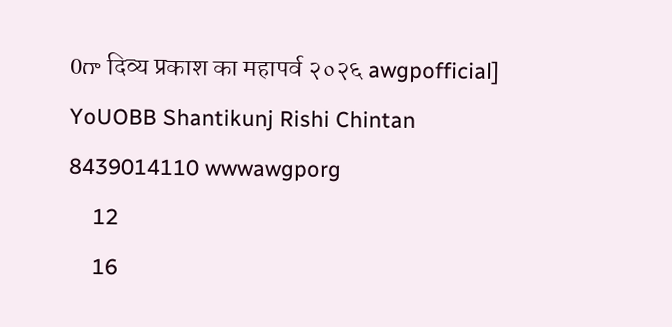0గా दिव्य प्रकाश का महापर्व २०२६ awgpofficial] YoUOBB Shantikunj Rishi Chintan 8439014110 wwwawgporg
    12
    16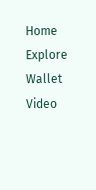Home
Explore
Wallet
Video